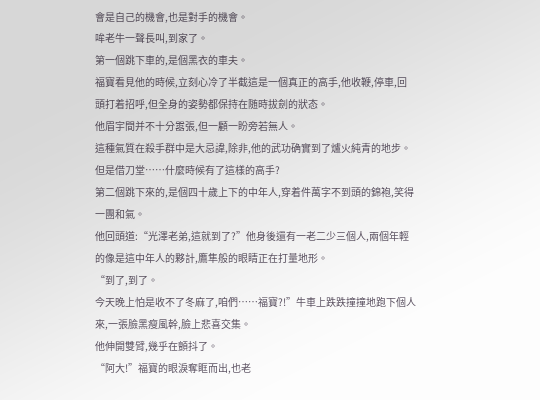會是自己的機會,也是對手的機會。
哞老牛一聲長叫,到家了。
第一個跳下車的,是個黑衣的車夫。
福寶看見他的時候,立刻心冷了半截這是一個真正的高手,他收鞭,停車,回頭打着招呼,但全身的姿勢都保持在随時拔劍的狀态。
他眉宇間并不十分嚣張,但一顧一盼旁若無人。
這種氣質在殺手群中是大忌諱,除非,他的武功确實到了爐火純青的地步。
但是借刀堂……什麼時候有了這樣的高手?
第二個跳下來的,是個四十歲上下的中年人,穿着件萬字不到頭的錦袍,笑得一團和氣。
他回頭道:“光澤老弟,這就到了?”他身後還有一老二少三個人,兩個年輕的像是這中年人的夥計,鷹隼般的眼睛正在打量地形。
“到了,到了。
今天晚上怕是收不了冬麻了,咱們……福寶?!”牛車上跌跌撞撞地跑下個人來,一張臉黑瘦風幹,臉上悲喜交集。
他伸開雙臂,幾乎在顫抖了。
“阿大!”福寶的眼淚奪眶而出,也老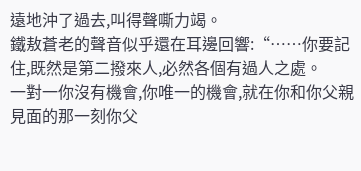遠地沖了過去,叫得聲嘶力竭。
鐵敖蒼老的聲音似乎還在耳邊回響:“……你要記住,既然是第二撥來人,必然各個有過人之處。
一對一你沒有機會,你唯一的機會,就在你和你父親見面的那一刻你父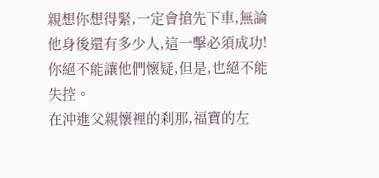親想你想得緊,一定會搶先下車,無論他身後還有多少人,這一擊必須成功!你絕不能讓他們懷疑,但是,也絕不能失控。
在沖進父親懷裡的刹那,福寶的左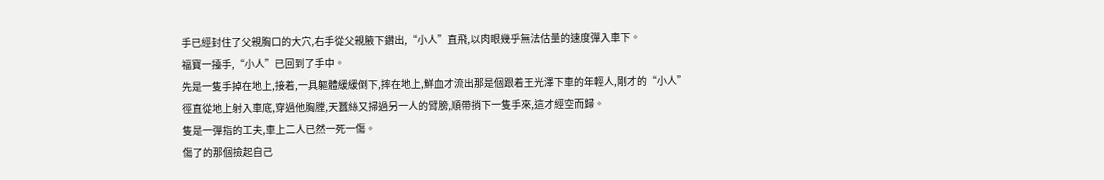手已經封住了父親胸口的大穴,右手從父親腋下鑽出,“小人”直飛,以肉眼幾乎無法估量的速度彈入車下。
福寶一擡手,“小人”已回到了手中。
先是一隻手掉在地上,接着,一具軀體緩緩倒下,摔在地上,鮮血才流出那是個跟着王光澤下車的年輕人,剛才的“小人”徑直從地上射入車底,穿過他胸膛,天蠶絲又掃過另一人的臂膀,順帶捎下一隻手來,這才經空而歸。
隻是一彈指的工夫,車上二人已然一死一傷。
傷了的那個撿起自己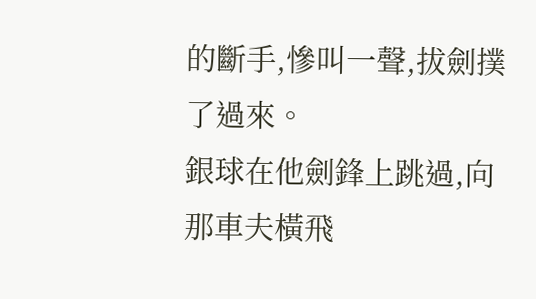的斷手,慘叫一聲,拔劍撲了過來。
銀球在他劍鋒上跳過,向那車夫橫飛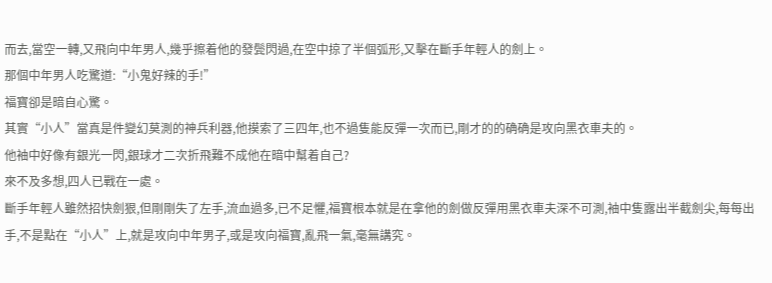而去,當空一轉,又飛向中年男人,幾乎擦着他的發鬓閃過,在空中掠了半個弧形,又擊在斷手年輕人的劍上。
那個中年男人吃驚道:“小鬼好辣的手!”
福寶卻是暗自心驚。
其實“小人”當真是件變幻莫測的神兵利器,他摸索了三四年,也不過隻能反彈一次而已,剛才的的确确是攻向黑衣車夫的。
他袖中好像有銀光一閃,銀球才二次折飛難不成他在暗中幫着自己?
來不及多想,四人已戰在一處。
斷手年輕人雖然招快劍狠,但剛剛失了左手,流血過多,已不足懼,福寶根本就是在拿他的劍做反彈用黑衣車夫深不可測,袖中隻露出半截劍尖,每每出手,不是點在“小人”上,就是攻向中年男子,或是攻向福寶,亂飛一氣,毫無講究。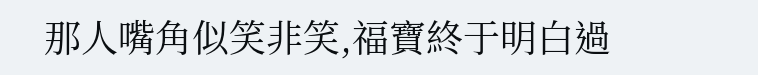那人嘴角似笑非笑,福寶終于明白過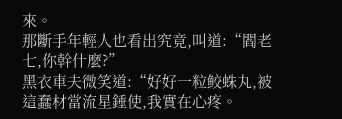來。
那斷手年輕人也看出究竟,叫道:“閻老七,你幹什麼?”
黑衣車夫微笑道:“好好一粒鲛蛛丸,被這蠢材當流星錘使,我實在心疼。